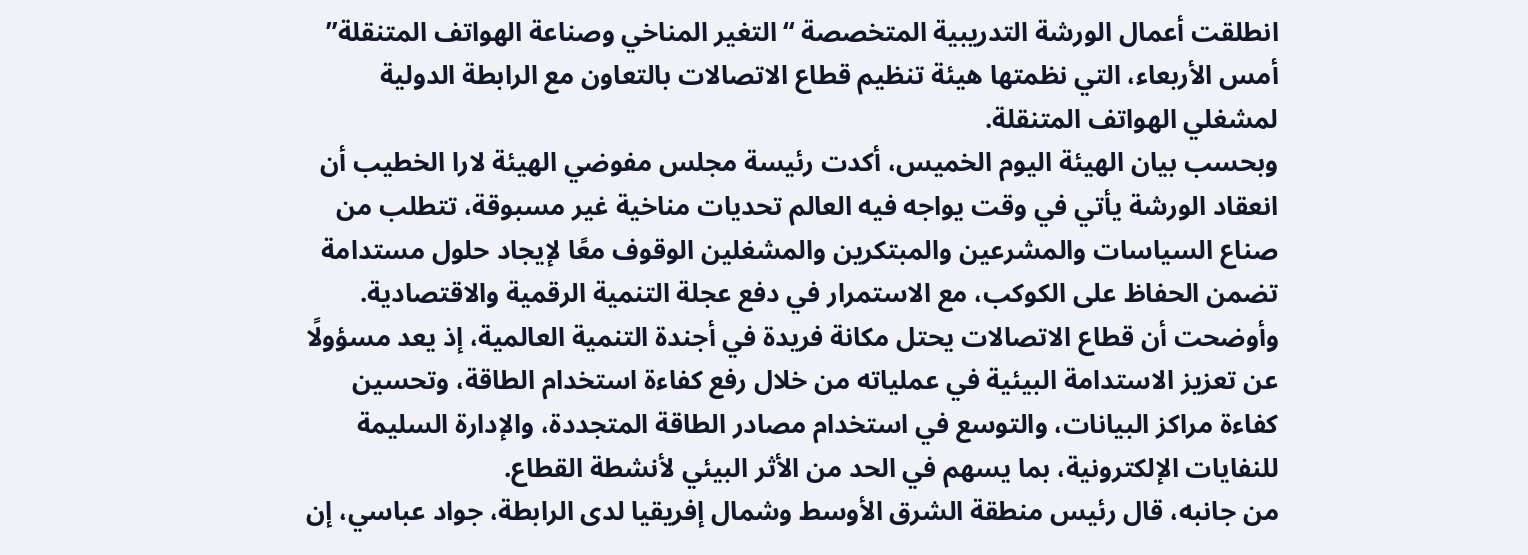انطلقت أعمال الورشة التدريبية المتخصصة “التغير المناخي وصناعة الهواتف المتنقلة” أمس الأربعاء، التي نظمتها هيئة تنظيم قطاع الاتصالات بالتعاون مع الرابطة الدولية لمشغلي الهواتف المتنقلة.
وبحسب بيان الهيئة اليوم الخميس، أكدت رئيسة مجلس مفوضي الهيئة لارا الخطيب أن انعقاد الورشة يأتي في وقت يواجه فيه العالم تحديات مناخية غير مسبوقة، تتطلب من صناع السياسات والمشرعين والمبتكرين والمشغلين الوقوف معًا لإيجاد حلول مستدامة تضمن الحفاظ على الكوكب، مع الاستمرار في دفع عجلة التنمية الرقمية والاقتصادية.
وأوضحت أن قطاع الاتصالات يحتل مكانة فريدة في أجندة التنمية العالمية، إذ يعد مسؤولًا عن تعزيز الاستدامة البيئية في عملياته من خلال رفع كفاءة استخدام الطاقة، وتحسين كفاءة مراكز البيانات، والتوسع في استخدام مصادر الطاقة المتجددة، والإدارة السليمة للنفايات الإلكترونية، بما يسهم في الحد من الأثر البيئي لأنشطة القطاع.
من جانبه، قال رئيس منطقة الشرق الأوسط وشمال إفريقيا لدى الرابطة، جواد عباسي، إن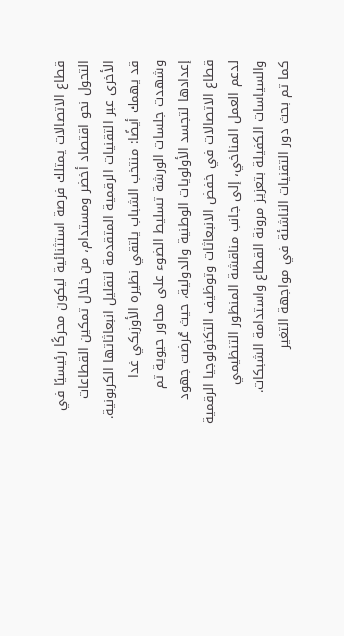قطاع الاتصالات يمتلك فرصة استثنائية ليكون محركًا رئيسيًا في التحول نحو اقتصاد أخضر ومستدام، من خلال تمكين القطاعات الأخرى عبر التقنيات الرقمية المتقدمة لتقليل انبعاثاتها الكربونية.
قد يهمك أيضًا: منتخب الشباب يلتقي نظيره الأوزبكي غدا
وشهدت جلسات الورشة تسليط الضوء على محاور حيوية تم إعدادها لتجسد الأولويات الوطنية والدولية، حيث عُرضت جهود قطاع الاتصالات في خفض الانبعاثات وتوظيف التكنولوجيا الرقمية لدعم العمل المناخي، إلى جانب مناقشة المنظور التنظيمي والسياسات الكفيلة بتعزيز مرونة القطاع واستدامة الشبكات.
كما تم بحث دور التقنيات الناشئة في مواجهة التغير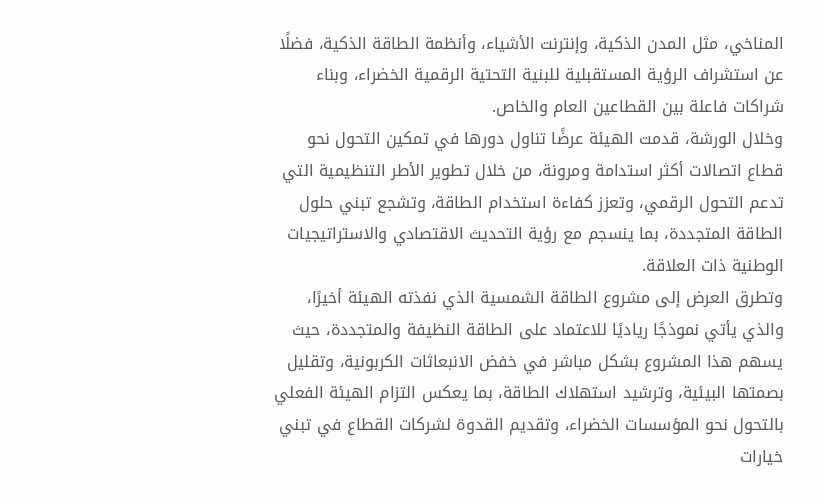المناخي، مثل المدن الذكية، وإنترنت الأشياء، وأنظمة الطاقة الذكية، فضلًا عن استشراف الرؤية المستقبلية للبنية التحتية الرقمية الخضراء، وبناء شراكات فاعلة بين القطاعين العام والخاص.
وخلال الورشة، قدمت الهيئة عرضًا تناول دورها في تمكين التحول نحو قطاع اتصالات أكثر استدامة ومرونة، من خلال تطوير الأطر التنظيمية التي تدعم التحول الرقمي، وتعزز كفاءة استخدام الطاقة، وتشجع تبني حلول الطاقة المتجددة، بما ينسجم مع رؤية التحديث الاقتصادي والاستراتيجيات الوطنية ذات العلاقة.
وتطرق العرض إلى مشروع الطاقة الشمسية الذي نفذته الهيئة أخيرًا، والذي يأتي نموذجًا رياديًا للاعتماد على الطاقة النظيفة والمتجددة، حيث يسهم هذا المشروع بشكل مباشر في خفض الانبعاثات الكربونية، وتقليل بصمتها البيئية، وترشيد استهلاك الطاقة، بما يعكس التزام الهيئة الفعلي بالتحول نحو المؤسسات الخضراء، وتقديم القدوة لشركات القطاع في تبني خيارات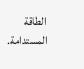الطاقة المستدامة.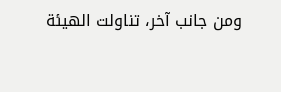ومن جانب آخر، تناولت الهيئة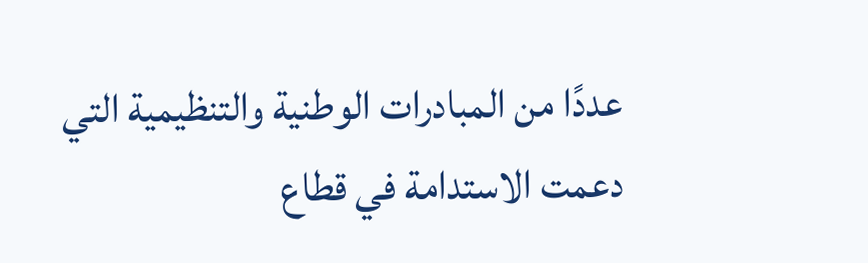عددًا من المبادرات الوطنية والتنظيمية التي دعمت الاستدامة في قطاع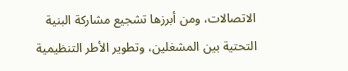الاتصالات، ومن أبرزها تشجيع مشاركة البنية التحتية بين المشغلين، وتطوير الأطر التنظيمية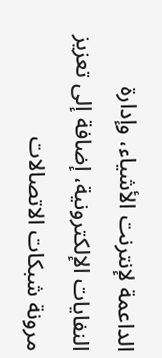الداعمة لإنترنت الأشياء، وإدارة النفايات الإلكترونية، إضافة إلى تعزيز مرونة شبكات الاتصالات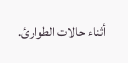أثناء حالات الطوارئ.